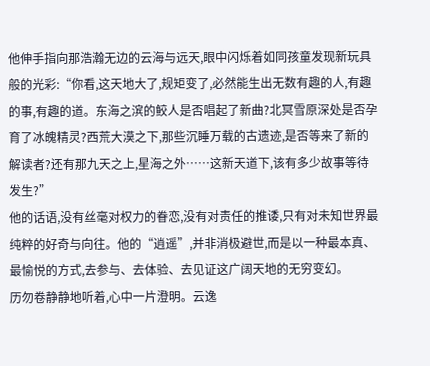他伸手指向那浩瀚无边的云海与远天,眼中闪烁着如同孩童发现新玩具般的光彩:“你看,这天地大了,规矩变了,必然能生出无数有趣的人,有趣的事,有趣的道。东海之滨的鲛人是否唱起了新曲?北冥雪原深处是否孕育了冰魄精灵?西荒大漠之下,那些沉睡万载的古遗迹,是否等来了新的解读者?还有那九天之上,星海之外……这新天道下,该有多少故事等待发生?”
他的话语,没有丝毫对权力的眷恋,没有对责任的推诿,只有对未知世界最纯粹的好奇与向往。他的“逍遥”,并非消极避世,而是以一种最本真、最愉悦的方式,去参与、去体验、去见证这广阔天地的无穷变幻。
历勿卷静静地听着,心中一片澄明。云逸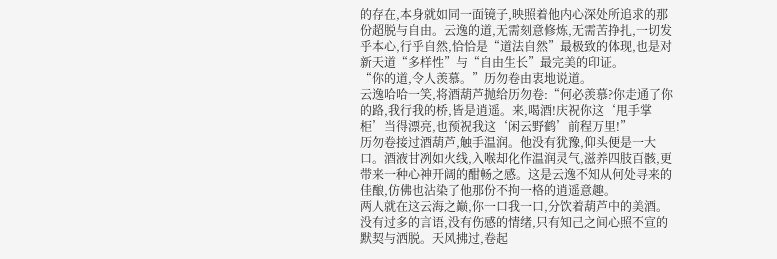的存在,本身就如同一面镜子,映照着他内心深处所追求的那份超脱与自由。云逸的道,无需刻意修炼,无需苦挣扎,一切发乎本心,行乎自然,恰恰是“道法自然”最极致的体现,也是对新天道“多样性”与“自由生长”最完美的印证。
“你的道,令人羡慕。”历勿卷由衷地说道。
云逸哈哈一笑,将酒葫芦抛给历勿卷:“何必羡慕?你走通了你的路,我行我的桥,皆是逍遥。来,喝酒!庆祝你这‘甩手掌柜’当得漂亮,也预祝我这‘闲云野鹤’前程万里!”
历勿卷接过酒葫芦,触手温润。他没有犹豫,仰头便是一大口。酒液甘冽如火线,入喉却化作温润灵气,滋养四肢百骸,更带来一种心神开阔的酣畅之感。这是云逸不知从何处寻来的佳酿,仿佛也沾染了他那份不拘一格的逍遥意趣。
两人就在这云海之巅,你一口我一口,分饮着葫芦中的美酒。没有过多的言语,没有伤感的情绪,只有知己之间心照不宣的默契与洒脱。天风拂过,卷起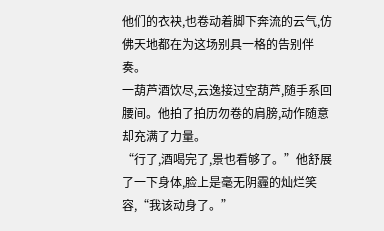他们的衣袂,也卷动着脚下奔流的云气,仿佛天地都在为这场别具一格的告别伴奏。
一葫芦酒饮尽,云逸接过空葫芦,随手系回腰间。他拍了拍历勿卷的肩膀,动作随意却充满了力量。
“行了,酒喝完了,景也看够了。”他舒展了一下身体,脸上是毫无阴霾的灿烂笑容,“我该动身了。”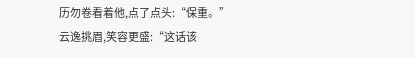历勿卷看着他,点了点头:“保重。”
云逸挑眉,笑容更盛:“这话该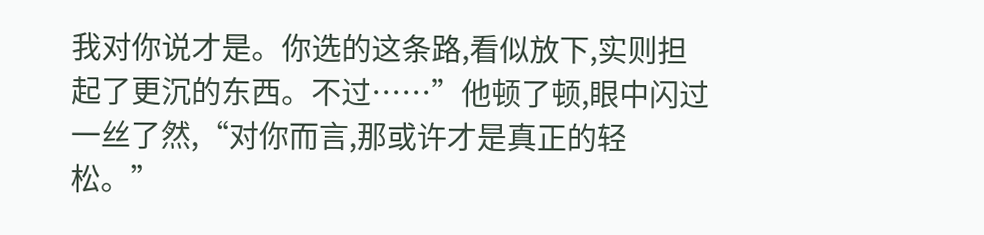我对你说才是。你选的这条路,看似放下,实则担起了更沉的东西。不过……”他顿了顿,眼中闪过一丝了然,“对你而言,那或许才是真正的轻松。”